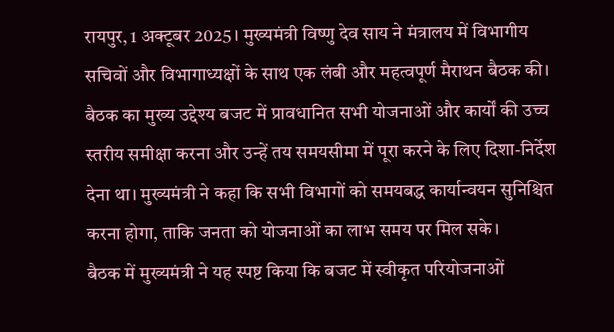रायपुर, 1 अक्टूबर 2025। मुख्यमंत्री विष्णु देव साय ने मंत्रालय में विभागीय सचिवों और विभागाध्यक्षों के साथ एक लंबी और महत्वपूर्ण मैराथन बैठक की। बैठक का मुख्य उद्देश्य बजट में प्रावधानित सभी योजनाओं और कार्यों की उच्च स्तरीय समीक्षा करना और उन्हें तय समयसीमा में पूरा करने के लिए दिशा-निर्देश देना था। मुख्यमंत्री ने कहा कि सभी विभागों को समयबद्ध कार्यान्वयन सुनिश्चित करना होगा, ताकि जनता को योजनाओं का लाभ समय पर मिल सके।
बैठक में मुख्यमंत्री ने यह स्पष्ट किया कि बजट में स्वीकृत परियोजनाओं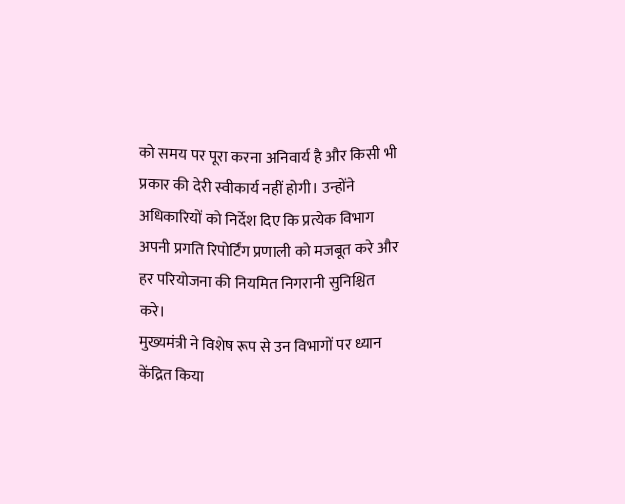को समय पर पूरा करना अनिवार्य है और किसी भी प्रकार की देरी स्वीकार्य नहीं होगी। उन्होंने अधिकारियों को निर्देश दिए कि प्रत्येक विभाग अपनी प्रगति रिपोर्टिंग प्रणाली को मजबूत करे और हर परियोजना की नियमित निगरानी सुनिश्चित करे।
मुख्यमंत्री ने विशेष रूप से उन विभागों पर ध्यान केंद्रित किया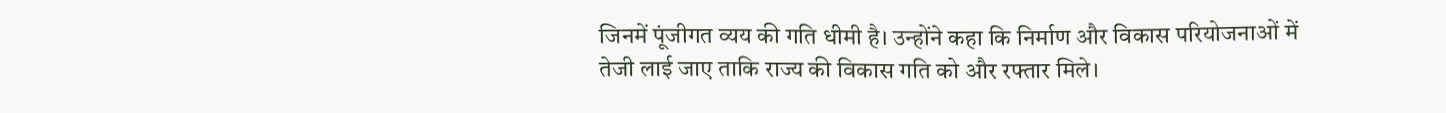जिनमें पूंजीगत व्यय की गति धीमी है। उन्होंने कहा कि निर्माण और विकास परियोजनाओं में तेजी लाई जाए ताकि राज्य की विकास गति को और रफ्तार मिले।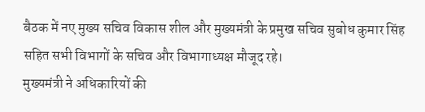बैठक में नए मुख्य सचिव विकास शील और मुख्यमंत्री के प्रमुख सचिव सुबोध कुमार सिंह सहित सभी विभागों के सचिव और विभागाध्यक्ष मौजूद रहे।
मुख्यमंत्री ने अधिकारियों की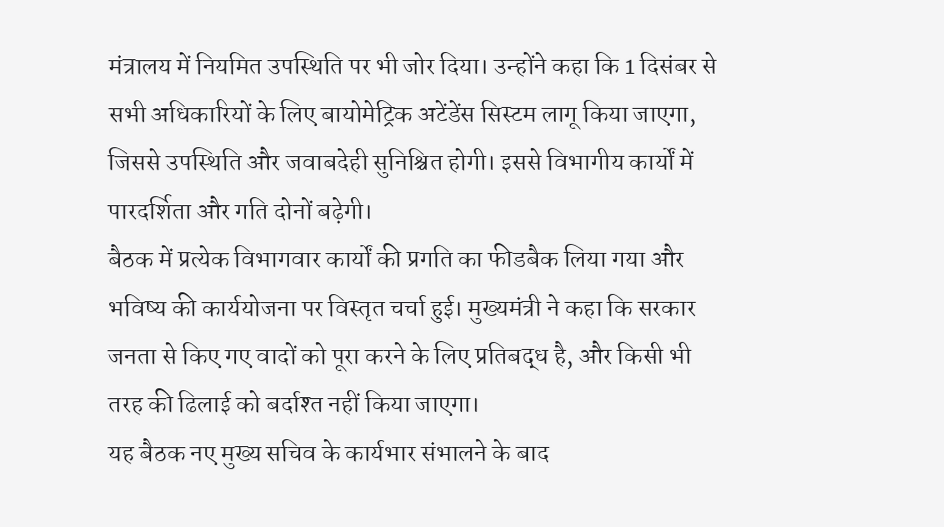मंत्रालय में नियमित उपस्थिति पर भी जोर दिया। उन्होंने कहा कि 1 दिसंबर से सभी अधिकारियों के लिए बायोमेट्रिक अटेंडेंस सिस्टम लागू किया जाएगा, जिससे उपस्थिति और जवाबदेही सुनिश्चित होगी। इससे विभागीय कार्यों में पारदर्शिता और गति दोनों बढ़ेगी।
बैठक में प्रत्येक विभागवार कार्यों की प्रगति का फीडबैक लिया गया और भविष्य की कार्ययोजना पर विस्तृत चर्चा हुई। मुख्यमंत्री ने कहा कि सरकार जनता से किए गए वादों को पूरा करने के लिए प्रतिबद्ध है, और किसी भी तरह की ढिलाई को बर्दाश्त नहीं किया जाएगा।
यह बैठक नए मुख्य सचिव के कार्यभार संभालने के बाद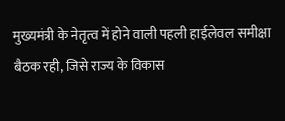मुख्यमंत्री के नेतृत्व में होने वाली पहली हाईलेवल समीक्षा बैठक रही, जिसे राज्य के विकास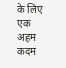के लिए एक अहम कदम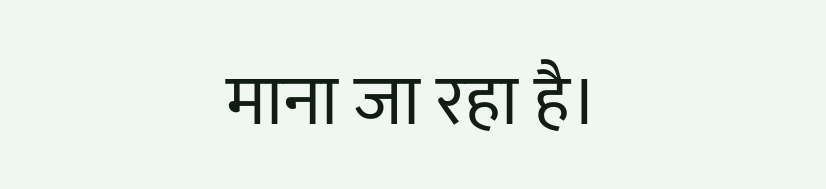माना जा रहा है।